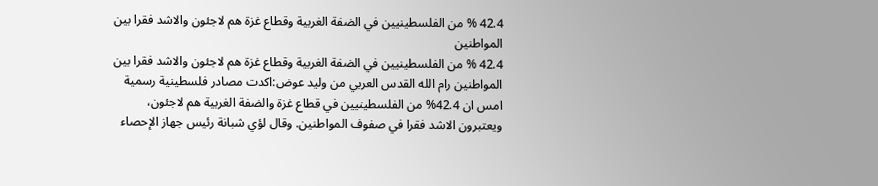42.4 % من الفلسطينيين في الضفة الغربية وقطاع غزة هم لاجئون والاشد فقرا بين المواطنين
42.4 % من الفلسطينيين في الضفة الغربية وقطاع غزة هم لاجئون والاشد فقرا بين المواطنين رام الله القدس العربي من وليد عوض:اكدت مصادر فلسطينية رسمية امس ان 42.4% من الفلسطينيين في قطاع غزة والضفة الغربية هم لاجئون، ويعتبرون الاشد فقرا في صفوف المواطنين. وقال لؤي شبانة رئيس جهاز الإحصاء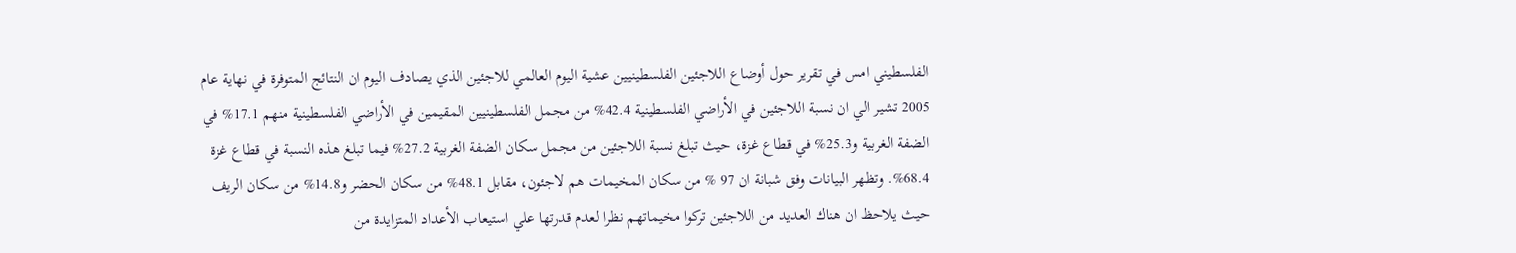الفلسطيني امس في تقرير حول أوضاع اللاجئين الفلسطينيين عشية اليوم العالمي للاجئين الذي يصادف اليوم ان النتائج المتوفرة في نهاية عام 2005 تشير الي ان نسبة اللاجئين في الأراضي الفلسطينية 42.4% من مجمل الفلسطينيين المقيمين في الأراضي الفلسطينية منهم 17.1% في الضفة الغربية و25.3% في قطاع غزة، حيث تبلغ نسبة اللاجئين من مجمل سكان الضفة الغربية 27.2% فيما تبلغ هذه النسبة في قطاع غزة 68.4%. وتظهر البيانات وفق شبانة ان 97 % من سكان المخيمات هم لاجئون، مقابل 48.1% من سكان الحضر و14.8% من سكان الريف حيث يلاحظ ان هناك العديد من اللاجئين تركوا مخيماتهم نظرا لعدم قدرتها علي استيعاب الأعداد المتزايدة من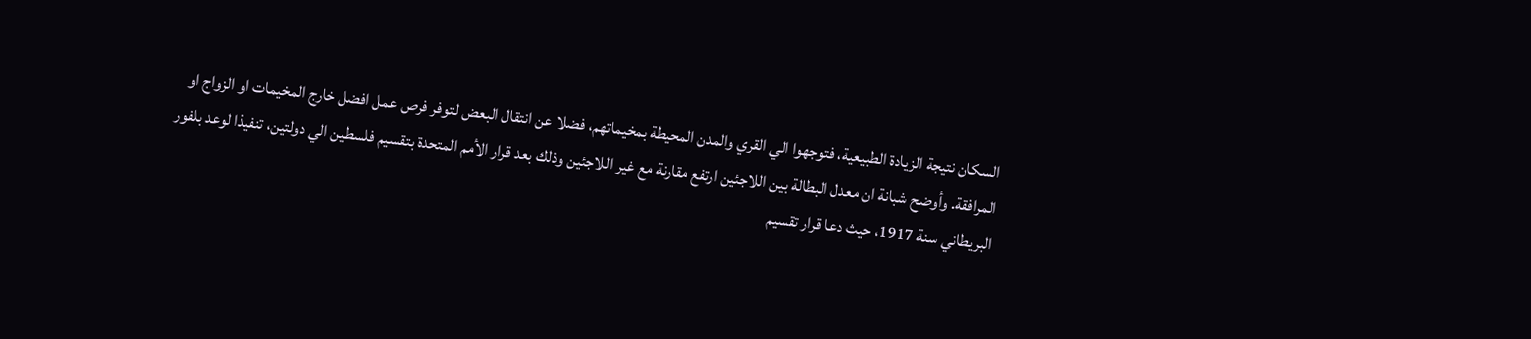السكان نتيجة الزيادة الطبيعية، فتوجهوا الي القري والمدن المحيطة بمخيماتهم، فضلا عن انتقال البعض لتوفر فرص عمل افضل خارج المخيمات او الزواج او المرافقة. وأوضح شبانة ان معدل البطالة بين اللاجئين ارتفع مقارنة مع غير اللاجئين وذلك بعد قرار الأمم المتحدة بتقسيم فلسطين الي دولتين، تنفيذا لوعد بلفور البريطاني سنة 1917، حيث دعا قرار تقسيم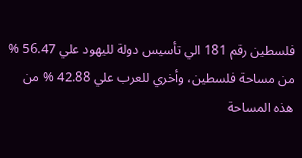فلسطين رقم 181 الي تأسيس دولة لليهود علي 56.47 % من مساحة فلسطين، وأخري للعرب علي 42.88 % من هذه المساحة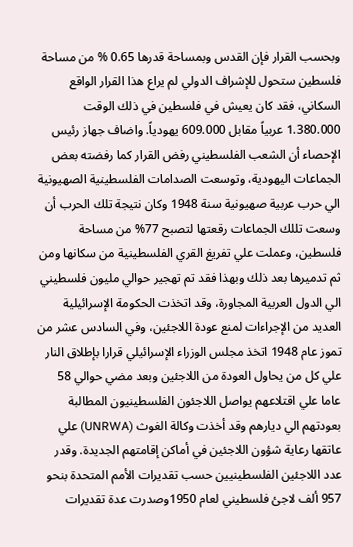وبحسب القرار فإن القدس وبمساحة قدرها 0.65 % من مساحة فلسطين ستحول للإشراف الدولي لم يراع هذا القرار الواقع السكاني، فقد كان يعيش في فلسطين في ذلك الوقت 1.380.000 عربياً مقابل 609.000 يهودياً. واضاف جهاز رئيس الإحصاء أن الشعب الفلسطيني رفض القرار كما رفضته بعض الجماعات اليهودية، وتوسعت الصدامات الفلسطينية الصهيونية الي حرب عربية صهيونية سنة 1948 وكان نتيجة تلك الحرب أن وسعت تللك الجماعات رقعتها لتصبح 77% من مساحة فلسطين، وعملت علي تفريغ القري الفلسطينية من سكانها ومن ثم تدميرها بعد ذلك وبهذا فقد تم تهجير حوالي مليون فلسطيني الي الدول العربية المجاورة، وقد اتخذت الحكومة الإسرائيلية العديد من الإجراءات لمنع عودة اللاجئين، وفي السادس عشر من تموز عام 1948 اتخذ مجلس الوزراء الإسرائيلي قرارا بإطلاق النار علي كل من يحاول العودة من اللاجئين وبعد مضي حوالي 58 عاما علي اقتلاعهم يواصل اللاجئون الفلسطينيون المطالبة بعودتهم الي ديارهم وقد أخذت وكالة الغوث (UNRWA) علي عاتقها رعاية شؤون اللاجئين في أماكن إقامتهم الجديدة. وقدر عدد اللاجئين الفلسطينيين حسب تقديرات الأمم المتحدة بنحو 957 ألف لاجئ فلسطيني لعام 1950وصدرت عدة تقديرات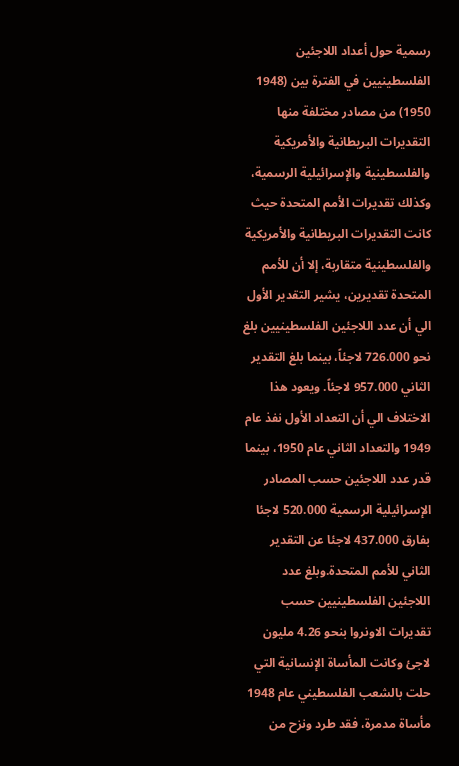رسمية حول أعداد اللاجئين الفلسطينيين في الفترة بين (1948 1950) من مصادر مختلفة منها التقديرات البريطانية والأمريكية والفلسطينية والإسرائيلية الرسمية، وكذلك تقديرات الأمم المتحدة حيث كانت التقديرات البريطانية والأمريكية والفلسطينية متقاربة، إلا أن للأمم المتحدة تقديرين، يشير التقدير الأول الي أن عدد اللاجئين الفلسطينيين بلغ نحو 726.000 لاجئاً، بينما بلغ التقدير الثاني 957.000 لاجئاً. ويعود هذا الاختلاف الي أن التعداد الأول نفذ عام 1949 والتعداد الثاني عام 1950، بينما قدر عدد اللاجئين حسب المصادر الإسرائيلية الرسمية 520.000 لاجئا بفارق 437.000 لاجئا عن التقدير الثاني للأمم المتحدة.وبلغ عدد اللاجئين الفلسطينيين حسب تقديرات الاونروا بنحو 4.26 مليون لاجئ وكانت المأساة الإنسانية التي حلت بالشعب الفلسطيني عام 1948 مأساة مدمرة، فقد طرد ونزح من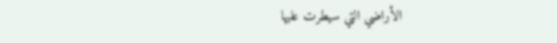الأراضي التي سيطرت عليها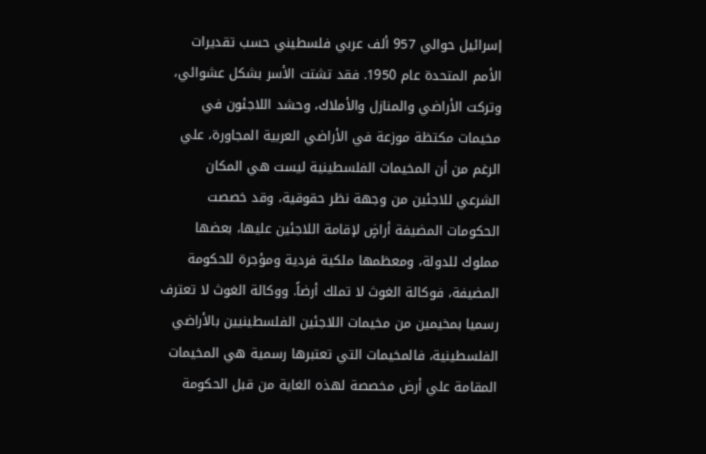إسرائيل حوالي 957 ألف عربي فلسطيني حسب تقديرات الأمم المتحدة عام 1950. فقد تشتت الأسر بشكل عشوائي، وتركت الأراضي والمنازل والأملاك، وحشد اللاجئون في مخيمات مكتظة موزعة في الأراضي العربية المجاورة، علي الرغم من أن المخيمات الفلسطينية ليست هي المكان الشرعي للاجئين من وجهة نظر حقوقية، وقد خصصت الحكومات المضيفة أراضٍ لإقامة اللاجئين عليها، بعضها مملوك للدولة، ومعظمها ملكية فردية ومؤجرة للحكومة المضيفة، فوكالة الغوث لا تملك أرضاً. ووكالة الغوث لا تعترف رسميا بمخيمين من مخيمات اللاجئين الفلسطينيين بالأراضي الفلسطينية، فالمخيمات التي تعتبرها رسمية هي المخيمات المقامة علي أرض مخصصة لهذه الغاية من قبل الحكومة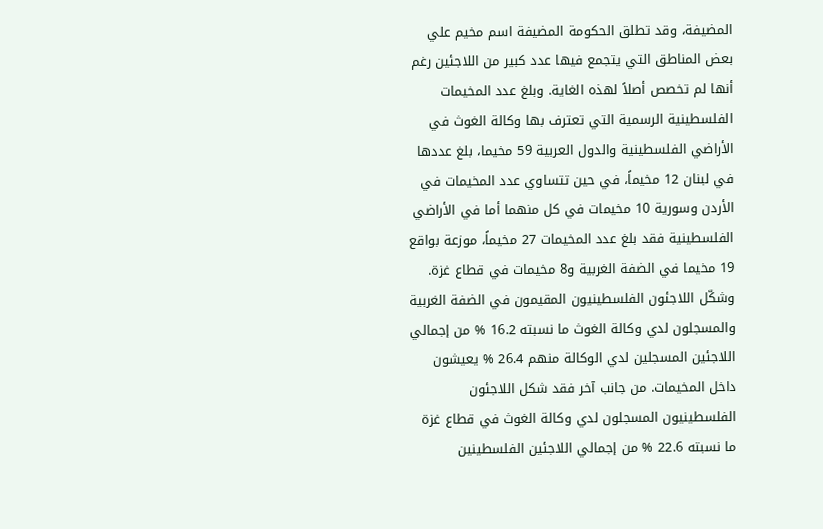المضيفة، وقد تطلق الحكومة المضيفة اسم مخيم علي بعض المناطق التي يتجمع فيها عدد كبير من اللاجئين رغم أنها لم تخصص أصلاً لهذه الغاية. وبلغ عدد المخيمات الفلسطينية الرسمية التي تعترف بها وكالة الغوث في الأراضي الفلسطينية والدول العربية 59 مخيما، بلغ عددها في لبنان 12 مخيماً، في حين تتساوي عدد المخيمات في الأردن وسورية 10 مخيمات في كل منهما أما في الأراضي الفلسطينية فقد بلغ عدد المخيمات 27 مخيماً، موزعة بواقع 19 مخيما في الضفة الغربية و8 مخيمات في قطاع غزة. وشكّل اللاجئون الفلسطينيون المقيمون في الضفة الغربية والمسجلون لدي وكالة الغوث ما نسبته 16.2 % من إجمالي اللاجئين المسجلين لدي الوكالة منهم 26.4 % يعيشون داخل المخيمات. من جانب آخر فقد شكل اللاجئون الفلسطينيون المسجلون لدي وكالة الغوث في قطاع غزة ما نسبته 22.6 % من إجمالي اللاجئين الفلسطينين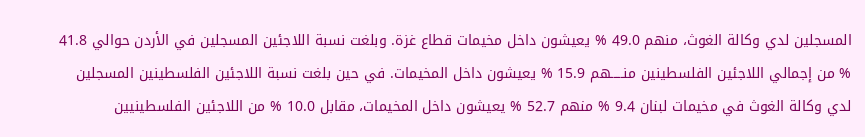المسجلين لدي وكالة الغوث، منهم 49.0 % يعيشون داخل مخيمات قطاع غزة. وبلغت نسبة اللاجئين المسجلين في الأردن حوالي 41.8 % من إجمالي اللاجئين الفلسطينين منـــــهم 15.9 % يعيشون داخل المخيمات. في حين بلغت نسبة اللاجئين الفلسطينين المسجلين لدي وكالة الغوث في مخيمات لبنان 9.4 % منهم 52.7 % يعيشون داخل المخيمات، مقابل 10.0 % من اللاجئين الفلسطينيين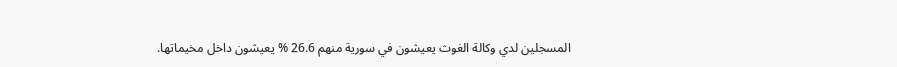المسجلين لدي وكالة الغوث يعيشون في سورية منهم 26.6 % يعيشون داخل مخيماتها.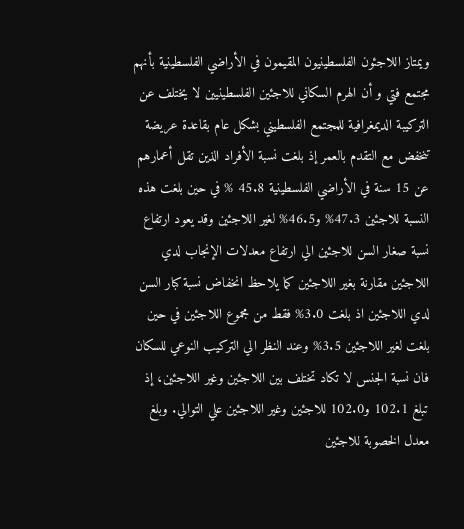ويمتاز اللاجئون الفلسطينيون المقيمون في الأراضي الفلسطينية بأنهم مجتمع فتي و أن الهرم السكاني للاجئين الفلسطينيين لا يختلف عن التركيبة الديمغرافية للمجتمع الفلسطيني بشكل عام بقاعدة عريضة تنخفض مع التقدم بالعمر إذ بلغت نسبة الأفراد الذين تقل أعمارهم عن 15 سنة في الأراضي الفلسطينية 45.8 % في حين بلغت هذه النسبة للاجئين 47.3% و46.5% لغير اللاجئين وقد يعود ارتفاع نسبة صغار السن للاجئين الي ارتفاع معدلات الإنجاب لدي اللاجئين مقارنة بغير اللاجئين كما يلاحظ انخفاض نسبة كبار السن لدي اللاجئين اذ بلغت 3.0% فقط من مجموع اللاجئين في حين بلغت لغير اللاجئين 3.5% وعند النظر الي التركيب النوعي للسكان فان نسبة الجنس لا تكاد تختلف بين اللاجئين وغير اللاجئين، إذ تبلغ 102.1 و102.0 للاجئين وغير اللاجئين علي التوالي. وبلغ معدل الخصوبة للاجئين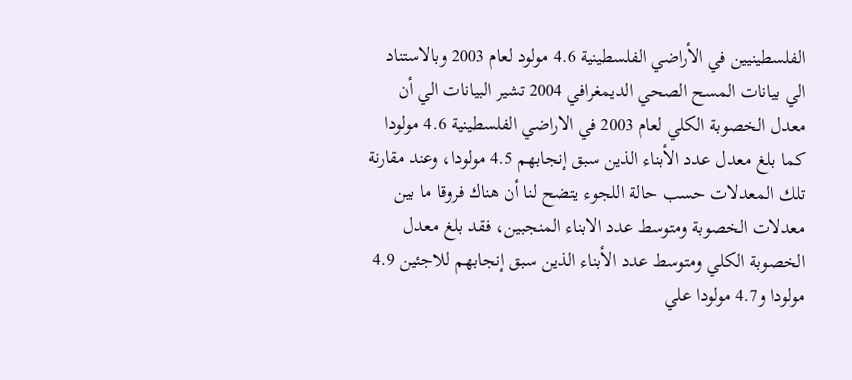الفلسطينيين في الأراضي الفلسطينية 4.6 مولود لعام 2003 وبالاستناد الي بيانات المسح الصحي الديمغرافي 2004 تشير البيانات الي أن معدل الخصوبة الكلي لعام 2003 في الاراضي الفلسطينية 4.6 مولودا كما بلغ معدل عدد الأبناء الذين سبق إنجابهم 4.5 مولودا، وعند مقارنة تلك المعدلات حسب حالة اللجوء يتضح لنا أن هناك فروقا ما بين معدلات الخصوبة ومتوسط عدد الابناء المنجبين، فقد بلغ معدل الخصوبة الكلي ومتوسط عدد الأبناء الذين سبق إنجابهم للاجئين 4.9 مولودا و4.7 مولودا علي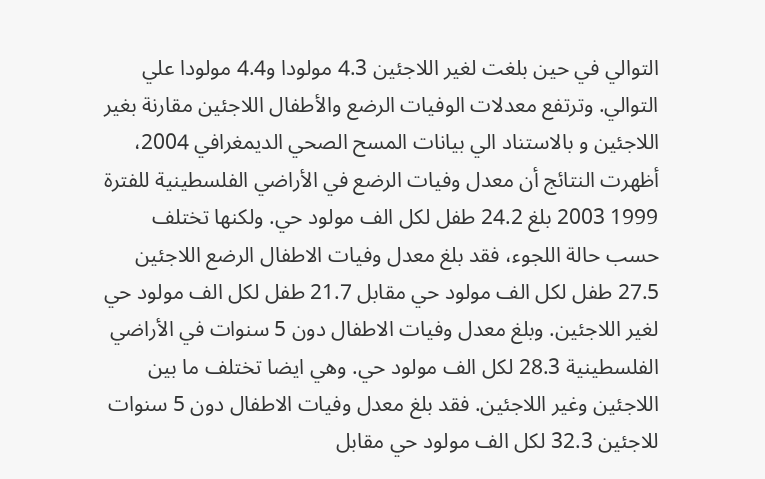التوالي في حين بلغت لغير اللاجئين 4.3 مولودا و4.4 مولودا علي التوالي. وترتفع معدلات الوفيات الرضع والأطفال اللاجئين مقارنة بغير اللاجئين و بالاستناد الي بيانات المسح الصحي الديمغرافي 2004، أظهرت النتائج أن معدل وفيات الرضع في الأراضي الفلسطينية للفترة 1999 2003 بلغ 24.2 طفل لكل الف مولود حي. ولكنها تختلف حسب حالة اللجوء، فقد بلغ معدل وفيات الاطفال الرضع اللاجئين 27.5 طفل لكل الف مولود حي مقابل 21.7 طفل لكل الف مولود حي لغير اللاجئين. وبلغ معدل وفيات الاطفال دون 5 سنوات في الأراضي الفلسطينية 28.3 لكل الف مولود حي. وهي ايضا تختلف ما بين اللاجئين وغير اللاجئين. فقد بلغ معدل وفيات الاطفال دون 5 سنوات للاجئين 32.3 لكل الف مولود حي مقابل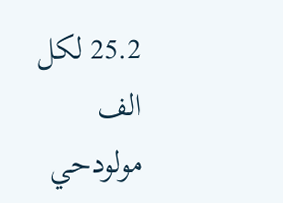25.2 لكل الف مولودحي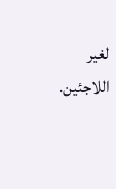لغير اللاجئين.